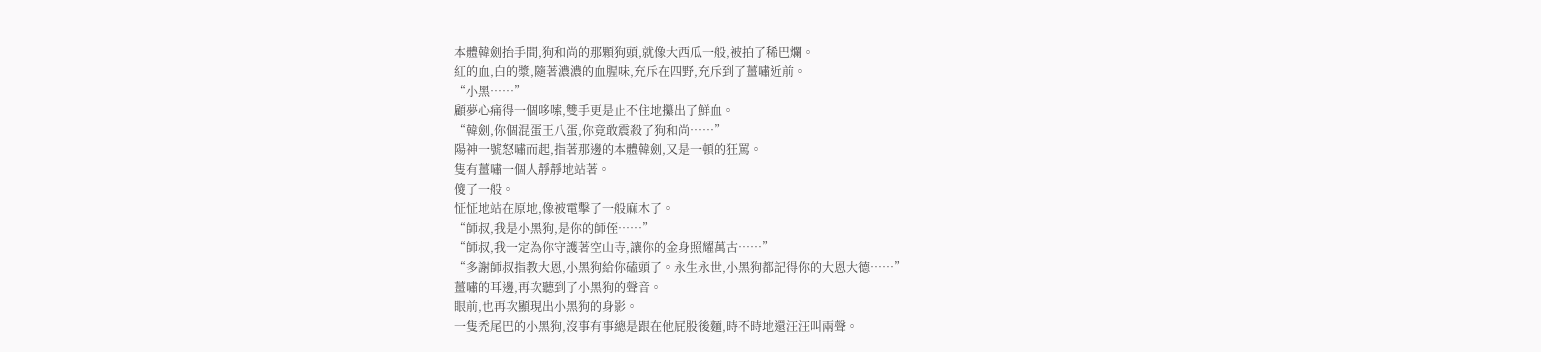本體韓劍抬手間,狗和尚的那顆狗頭,就像大西瓜一般,被拍了稀巴爛。
紅的血,白的漿,隨著濃濃的血腥味,充斥在四野,充斥到了薑嘯近前。
“小黑……”
顧夢心痛得一個哆嗦,雙手更是止不住地攥出了鮮血。
“韓劍,你個混蛋王八蛋,你竟敢震殺了狗和尚……”
陽神一號怒嘯而起,指著那邊的本體韓劍,又是一頓的狂罵。
隻有薑嘯一個人靜靜地站著。
傻了一般。
怔怔地站在原地,像被電擊了一般麻木了。
“師叔,我是小黑狗,是你的師侄……”
“師叔,我一定為你守護著空山寺,讓你的金身照耀萬古……”
“多謝師叔指教大恩,小黑狗給你磕頭了。永生永世,小黑狗都記得你的大恩大德……”
薑嘯的耳邊,再次聽到了小黑狗的聲音。
眼前,也再次顯現出小黑狗的身影。
一隻禿尾巴的小黑狗,沒事有事總是跟在他屁股後麵,時不時地還汪汪叫兩聲。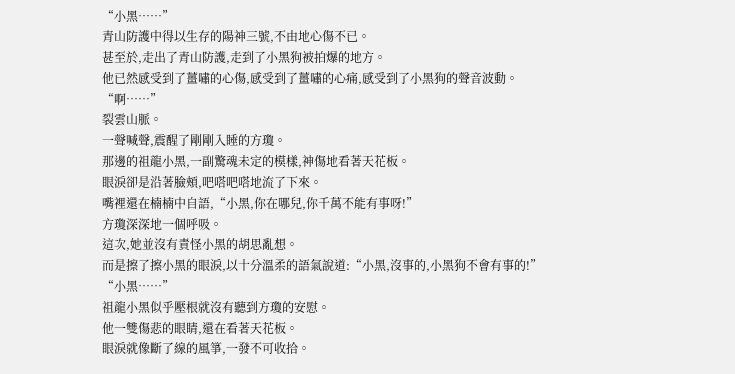“小黑……”
青山防護中得以生存的陽神三號,不由地心傷不已。
甚至於,走出了青山防護,走到了小黑狗被拍爆的地方。
他已然感受到了薑嘯的心傷,感受到了薑嘯的心痛,感受到了小黑狗的聲音波動。
“啊……”
裂雲山脈。
一聲喊聲,震醒了剛剛入睡的方瓊。
那邊的祖龍小黑,一副驚魂未定的模樣,神傷地看著天花板。
眼淚卻是沿著臉頰,吧嗒吧嗒地流了下來。
嘴裡還在楠楠中自語,“小黑,你在哪兒,你千萬不能有事呀!”
方瓊深深地一個呼吸。
這次,她並沒有責怪小黑的胡思亂想。
而是擦了擦小黑的眼淚,以十分溫柔的語氣說道:“小黑,沒事的,小黑狗不會有事的!”
“小黑……”
祖龍小黑似乎壓根就沒有聽到方瓊的安慰。
他一雙傷悲的眼睛,還在看著天花板。
眼淚就像斷了線的風箏,一發不可收拾。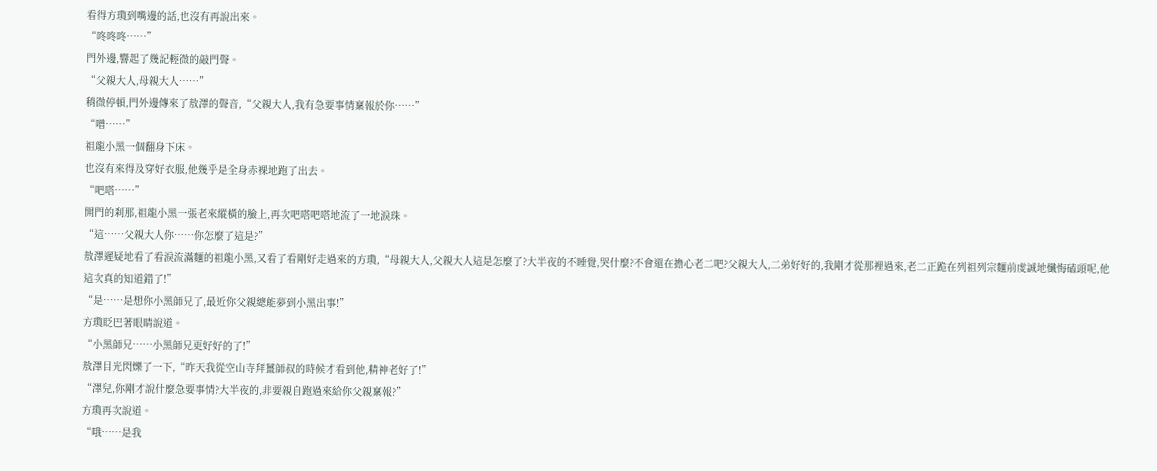看得方瓊到嘴邊的話,也沒有再說出來。
“咚咚咚……”
門外邊,響起了幾記輕微的敲門聲。
“父親大人,母親大人……”
稍微停頓,門外邊傳來了敖澤的聲音,“父親大人,我有急要事情稟報於你……”
“噌……”
祖龍小黑一個翻身下床。
也沒有來得及穿好衣服,他幾乎是全身赤裸地跑了出去。
“吧嗒……”
開門的刹那,祖龍小黑一張老來縱橫的臉上,再次吧嗒吧嗒地流了一地淚珠。
“這……父親大人你……你怎麼了這是?”
敖澤遲疑地看了看淚流滿麵的祖龍小黑,又看了看剛好走過來的方瓊,“母親大人,父親大人這是怎麼了?大半夜的不睡覺,哭什麼?不會還在擔心老二吧?父親大人,二弟好好的,我剛才從那裡過來,老二正跪在列祖列宗麵前虔誠地懺悔磕頭呢,他這次真的知道錯了!”
“是……是想你小黑師兄了,最近你父親總能夢到小黑出事!”
方瓊眨巴著眼睛說道。
“小黑師兄……小黑師兄更好好的了!”
敖澤目光閃爍了一下,“昨天我從空山寺拜薑師叔的時候才看到他,精神老好了!”
“澤兒,你剛才說什麼急要事情?大半夜的,非要親自跑過來給你父親稟報?”
方瓊再次說道。
“哦……是我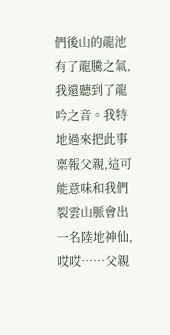們後山的龍池有了龍騰之氣,我還聽到了龍吟之音。我特地過來把此事稟報父親,這可能意味和我們裂雲山脈會出一名陸地神仙,哎哎……父親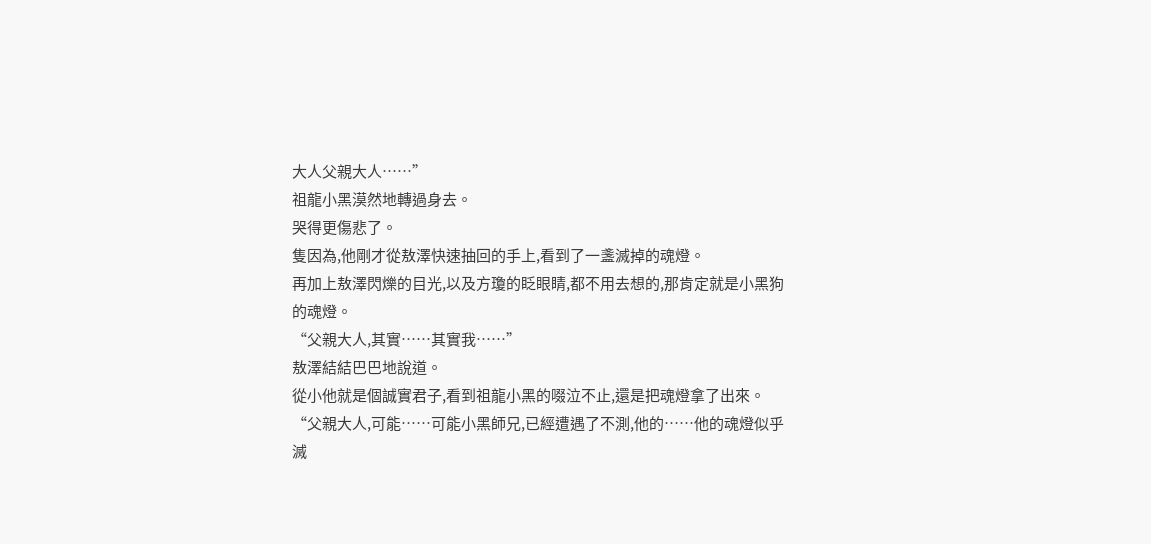大人父親大人……”
祖龍小黑漠然地轉過身去。
哭得更傷悲了。
隻因為,他剛才從敖澤快速抽回的手上,看到了一盞滅掉的魂燈。
再加上敖澤閃爍的目光,以及方瓊的眨眼睛,都不用去想的,那肯定就是小黑狗的魂燈。
“父親大人,其實……其實我……”
敖澤結結巴巴地說道。
從小他就是個誠實君子,看到祖龍小黑的啜泣不止,還是把魂燈拿了出來。
“父親大人,可能……可能小黑師兄,已經遭遇了不測,他的……他的魂燈似乎滅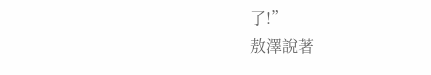了!”
敖澤說著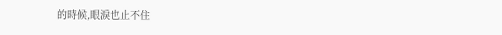的時候,眼淚也止不住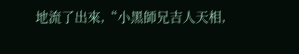地流了出來,“小黑師兄吉人天相,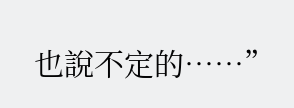也說不定的……”